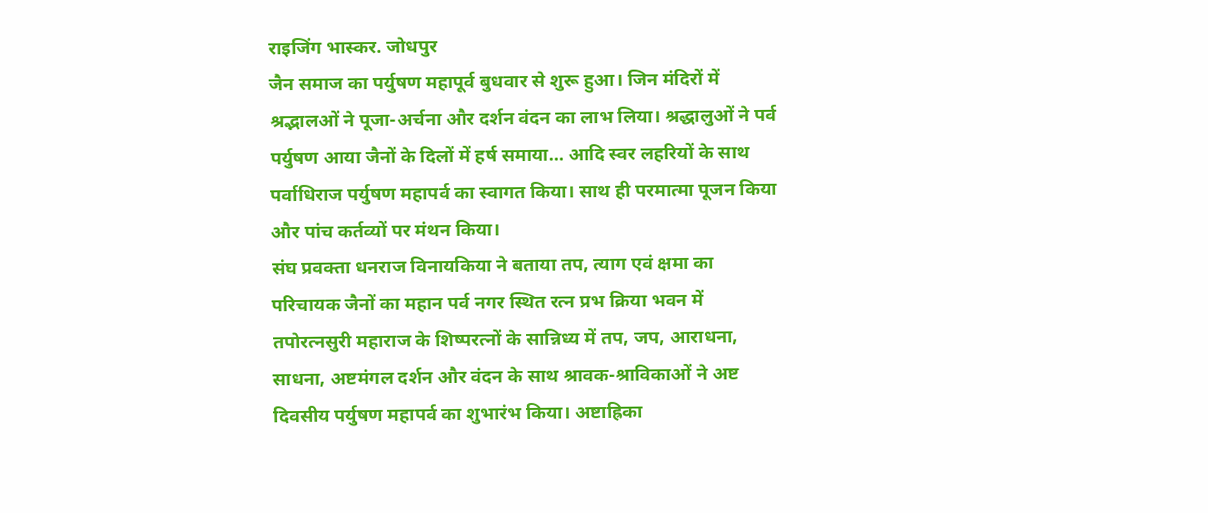राइजिंग भास्कर. जोधपुर
जैन समाज का पर्युषण महापूर्व बुधवार से शुरू हुआ। जिन मंदिरों में श्रद्भालओं ने पूजा-अर्चना और दर्शन वंदन का लाभ लिया। श्रद्धालुओं ने पर्व पर्युषण आया जैनों के दिलों में हर्ष समाया… आदि स्वर लहरियों के साथ पर्वाधिराज पर्युषण महापर्व का स्वागत किया। साथ ही परमात्मा पूजन किया और पांच कर्तव्यों पर मंथन किया।
संघ प्रवक्ता धनराज विनायकिया ने बताया तप, त्याग एवं क्षमा का परिचायक जैनों का महान पर्व नगर स्थित रत्न प्रभ क्रिया भवन में तपोरत्नसुरी महाराज के शिष्परत्नों के सान्निध्य में तप, जप, आराधना, साधना, अष्टमंगल दर्शन और वंदन के साथ श्रावक-श्राविकाओं ने अष्ट दिवसीय पर्युषण महापर्व का शुभारंभ किया। अष्टाह्रिका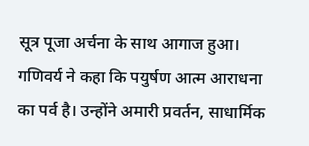सूत्र पूजा अर्चना के साथ आगाज हुआ। गणिवर्य ने कहा कि पयुर्षण आत्म आराधना का पर्व है। उन्होंने अमारी प्रवर्तन, साधार्मिक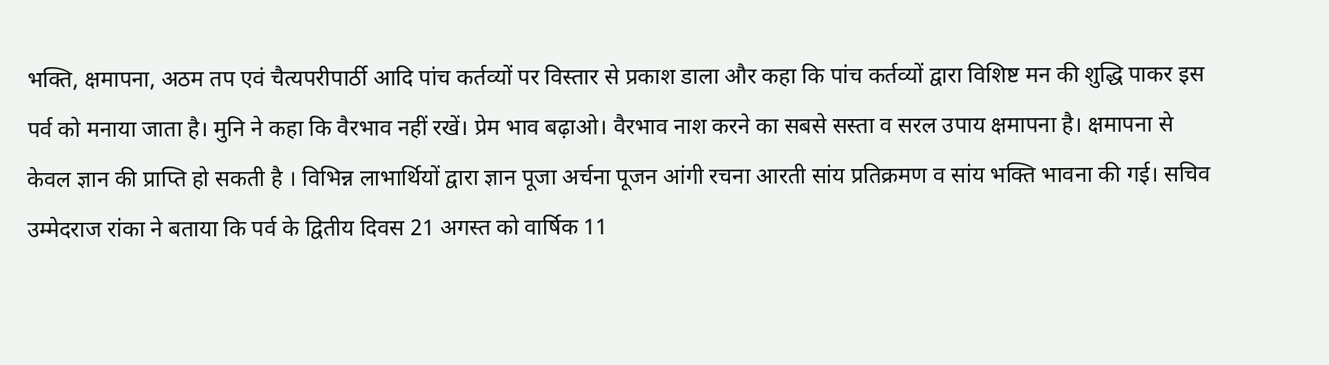भक्ति, क्षमापना, अठम तप एवं चैत्यपरीपार्ठी आदि पांच कर्तव्यों पर विस्तार से प्रकाश डाला और कहा कि पांच कर्तव्यों द्वारा विशिष्ट मन की शुद्धि पाकर इस पर्व को मनाया जाता है। मुनि ने कहा कि वैरभाव नहीं रखें। प्रेम भाव बढ़ाओ। वैरभाव नाश करने का सबसे सस्ता व सरल उपाय क्षमापना है। क्षमापना से केवल ज्ञान की प्राप्ति हो सकती है । विभिन्न लाभार्थियों द्वारा ज्ञान पूजा अर्चना पूजन आंगी रचना आरती सांय प्रतिक्रमण व सांय भक्ति भावना की गई। सचिव उम्मेदराज रांका ने बताया कि पर्व के द्वितीय दिवस 21 अगस्त को वार्षिक 11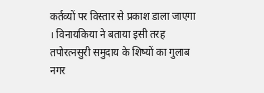कर्तव्यों पर विस्तार से प्रकाश डाला जाएगा । विनायकिया ने बताया इसी तरह तपोरत्नसुरी समुदाय के शिष्यों का गुलाब नगर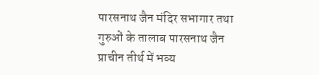पारसनाथ जैन मंदिर सभागार तथा गुरुओं के तालाब पारसनाथ जैन प्राचीन तीर्थ में भव्य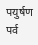पयुर्षण पर्व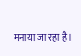मनाया जा रहा है।